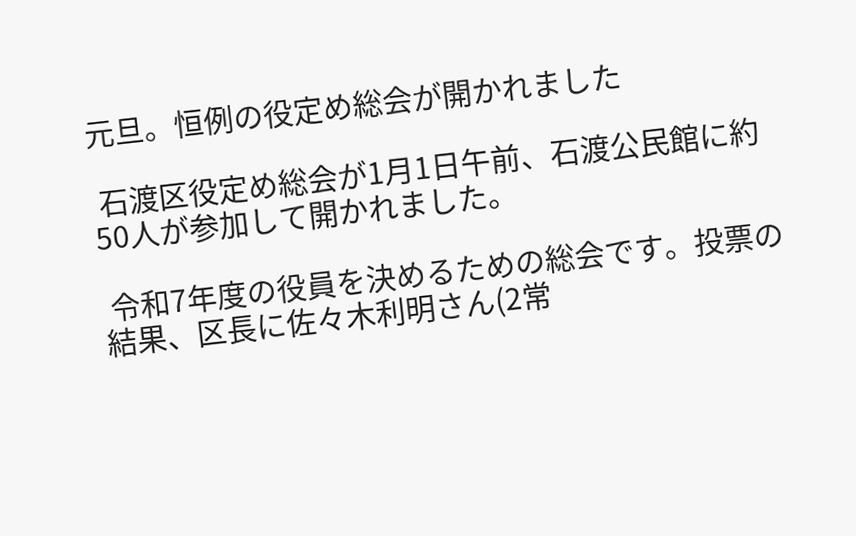元旦。恒例の役定め総会が開かれました

 石渡区役定め総会が1月1日午前、石渡公民館に約50人が参加して開かれました。

 令和7年度の役員を決めるための総会です。投票の結果、区長に佐々木利明さん(2常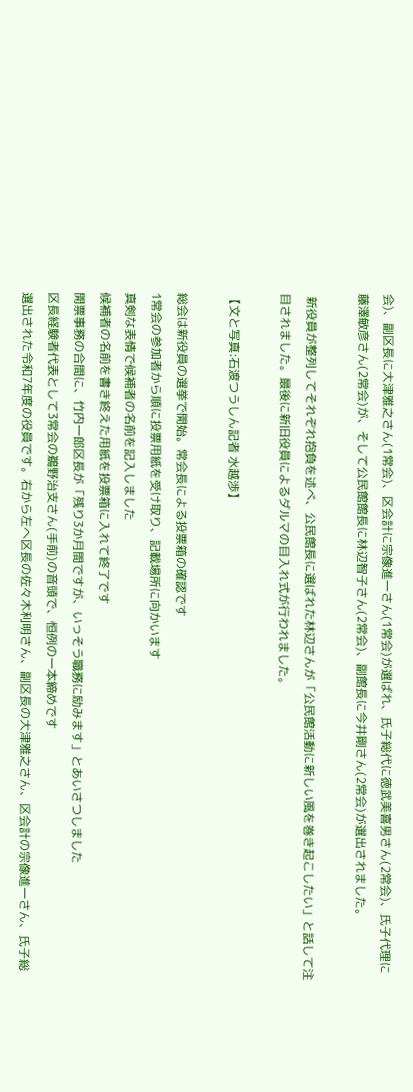会)、副区長に大津雅之さん(1常会)、区会計に宗像進一さん(1常会)が選ばれ、氏子総代に徳武美喜男さん(2常会)、氏子代理に藤澤敏彦さん(2常会)が、そして公民館館長に林辺智子さん(2常会)、副館長に今井剛さん(2常会)が選出されました。

 新役員が整列してそれぞれ抱負を述べ、公民館長に選ばれた林辺さんが「公民館活動に新しい風を巻き起こしたい」と話して注目されました。最後に新旧役員によるダルマの目入れ式が行われました。

【文と写真:石渡つうしん記者 水越渉】

総会は新役員の選挙で開始。常会長による投票箱の確認です
1常会の参加者から順に投票用紙を受け取り、記載場所に向かいます
真剣な表情で候補者の名前を記入しました
候補者の名前を書き終えた用紙を投票箱に入れて終了です
開票事務の合間に、竹内一郎区長が「残り3か月間ですが、いっそう職務に励みます」とあいさつしました
区長経験者代表として3常会の鵜野治支さん(手前)の音頭で、恒例の一本締めです
選出された令和7年度の役員です。右から左へ区長の佐々木利明さん、副区長の大津雅之さん、区会計の宗像進一さん、氏子総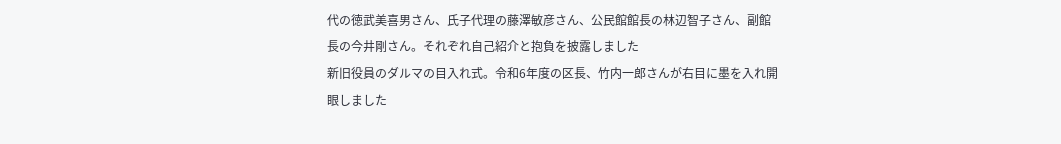代の徳武美喜男さん、氏子代理の藤澤敏彦さん、公民館館長の林辺智子さん、副館長の今井剛さん。それぞれ自己紹介と抱負を披露しました
新旧役員のダルマの目入れ式。令和6年度の区長、竹内一郎さんが右目に墨を入れ開眼しました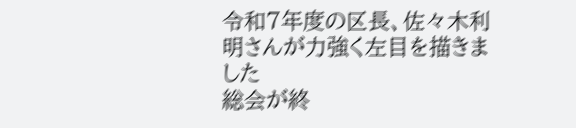令和7年度の区長、佐々木利明さんが力強く左目を描きました
総会が終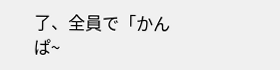了、全員で「かんぱ~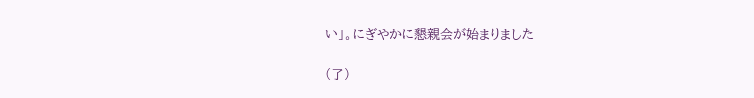い」。にぎやかに懇親会が始まりました

(了)